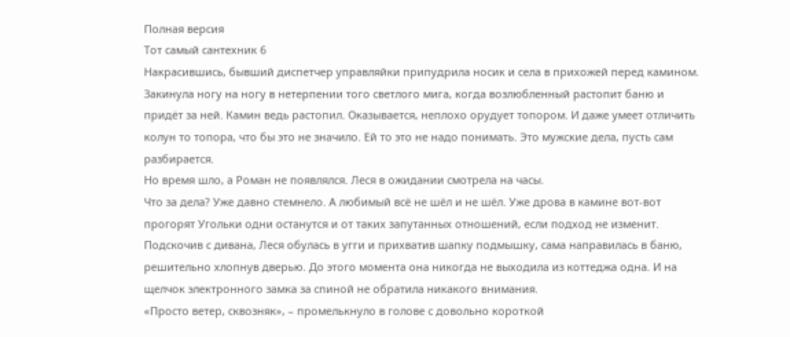Полная версия
Тот самый сантехник 6
Накрасившись, бывший диспетчер управляйки припудрила носик и села в прихожей перед камином. Закинула ногу на ногу в нетерпении того светлого мига, когда возлюбленный растопит баню и придёт за ней. Камин ведь растопил. Оказывается, неплохо орудует топором. И даже умеет отличить колун то топора, что бы это не значило. Ей то это не надо понимать. Это мужские дела, пусть сам разбирается.
Но время шло, а Роман не появлялся. Леся в ожидании смотрела на часы.
Что за дела? Уже давно стемнело. А любимый всё не шёл и не шёл. Уже дрова в камине вот-вот прогорят Угольки одни останутся и от таких запутанных отношений, если подход не изменит.
Подскочив с дивана, Леся обулась в угги и прихватив шапку подмышку, сама направилась в баню, решительно хлопнув дверью. До этого момента она никогда не выходила из коттеджа одна. И на щелчок электронного замка за спиной не обратила никакого внимания.
«Просто ветер, сквозняк», – промелькнуло в голове с довольно короткой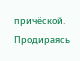причёской.
Продираясь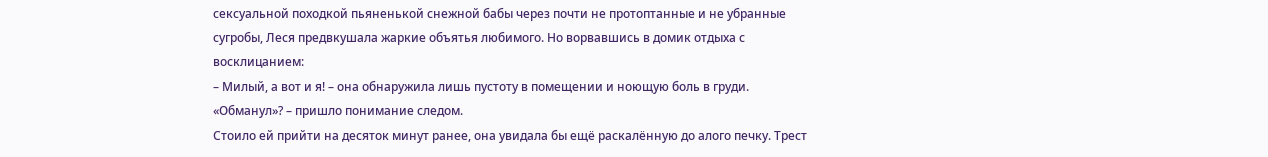сексуальной походкой пьяненькой снежной бабы через почти не протоптанные и не убранные сугробы, Леся предвкушала жаркие объятья любимого. Но ворвавшись в домик отдыха с восклицанием:
– Милый, а вот и я! – она обнаружила лишь пустоту в помещении и ноющую боль в груди.
«Обманул»? – пришло понимание следом.
Стоило ей прийти на десяток минут ранее, она увидала бы ещё раскалённую до алого печку. Трест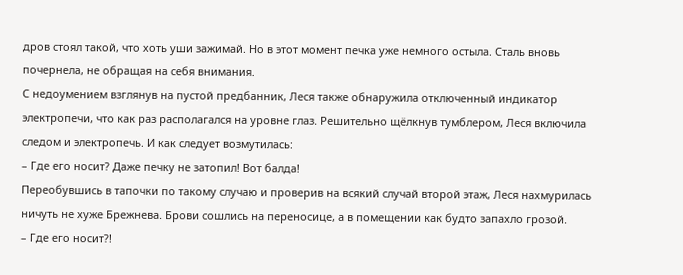дров стоял такой, что хоть уши зажимай. Но в этот момент печка уже немного остыла. Сталь вновь почернела, не обращая на себя внимания.
С недоумением взглянув на пустой предбанник, Леся также обнаружила отключенный индикатор электропечи, что как раз располагался на уровне глаз. Решительно щёлкнув тумблером, Леся включила следом и электропечь. И как следует возмутилась:
– Где его носит? Даже печку не затопил! Вот балда!
Переобувшись в тапочки по такому случаю и проверив на всякий случай второй этаж, Леся нахмурилась ничуть не хуже Брежнева. Брови сошлись на переносице, а в помещении как будто запахло грозой.
– Где его носит?!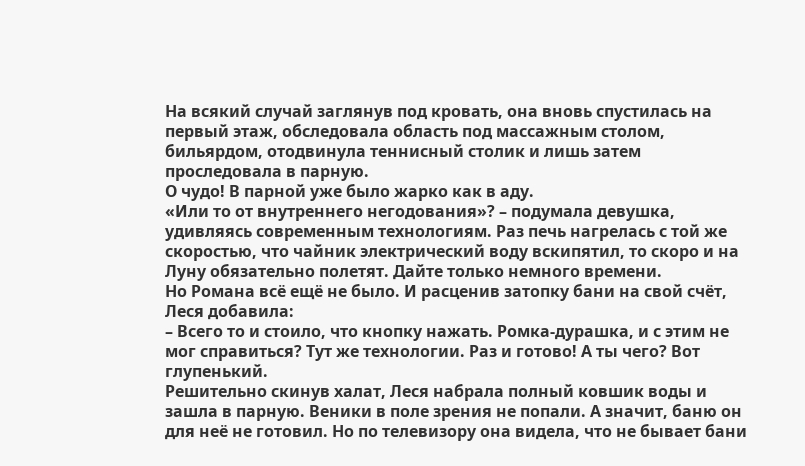На всякий случай заглянув под кровать, она вновь спустилась на первый этаж, обследовала область под массажным столом, бильярдом, отодвинула теннисный столик и лишь затем проследовала в парную.
О чудо! В парной уже было жарко как в аду.
«Или то от внутреннего негодования»? – подумала девушка, удивляясь современным технологиям. Раз печь нагрелась с той же скоростью, что чайник электрический воду вскипятил, то скоро и на Луну обязательно полетят. Дайте только немного времени.
Но Романа всё ещё не было. И расценив затопку бани на свой счёт, Леся добавила:
– Всего то и стоило, что кнопку нажать. Ромка-дурашка, и с этим не мог справиться? Тут же технологии. Раз и готово! А ты чего? Вот глупенький.
Решительно скинув халат, Леся набрала полный ковшик воды и зашла в парную. Веники в поле зрения не попали. А значит, баню он для неё не готовил. Но по телевизору она видела, что не бывает бани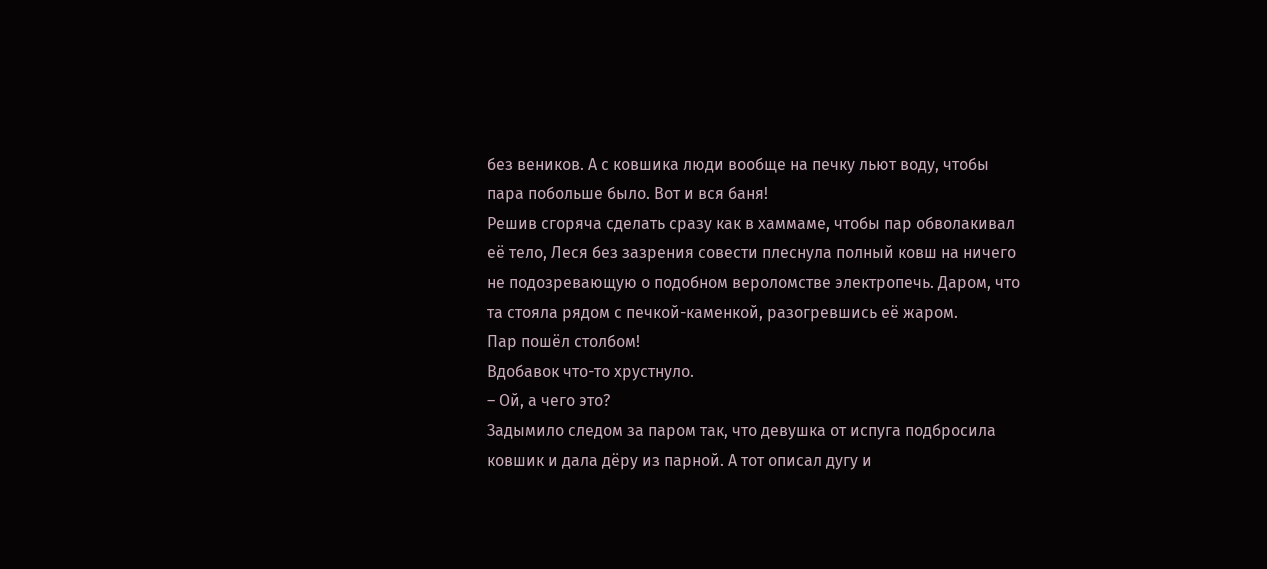без веников. А с ковшика люди вообще на печку льют воду, чтобы пара побольше было. Вот и вся баня!
Решив сгоряча сделать сразу как в хаммаме, чтобы пар обволакивал её тело, Леся без зазрения совести плеснула полный ковш на ничего не подозревающую о подобном вероломстве электропечь. Даром, что та стояла рядом с печкой-каменкой, разогревшись её жаром.
Пар пошёл столбом!
Вдобавок что-то хрустнуло.
– Ой, а чего это?
Задымило следом за паром так, что девушка от испуга подбросила ковшик и дала дёру из парной. А тот описал дугу и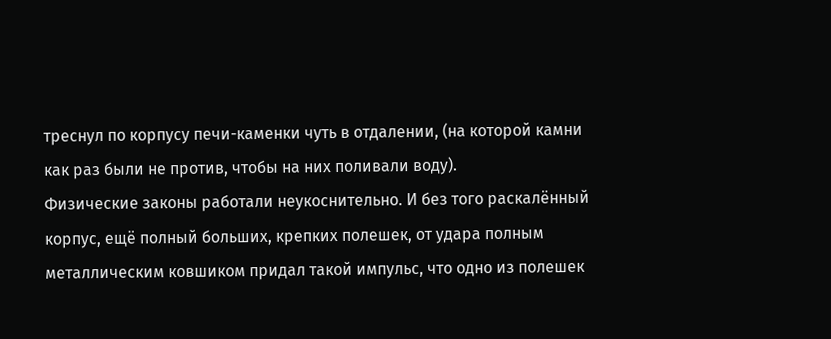треснул по корпусу печи-каменки чуть в отдалении, (на которой камни как раз были не против, чтобы на них поливали воду).
Физические законы работали неукоснительно. И без того раскалённый корпус, ещё полный больших, крепких полешек, от удара полным металлическим ковшиком придал такой импульс, что одно из полешек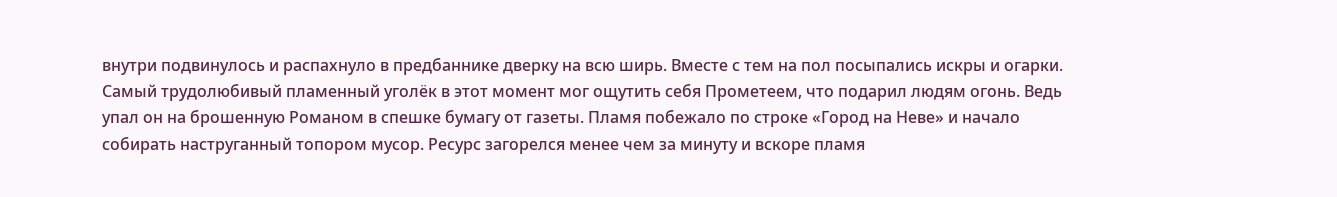внутри подвинулось и распахнуло в предбаннике дверку на всю ширь. Вместе с тем на пол посыпались искры и огарки.
Самый трудолюбивый пламенный уголёк в этот момент мог ощутить себя Прометеем, что подарил людям огонь. Ведь упал он на брошенную Романом в спешке бумагу от газеты. Пламя побежало по строке «Город на Неве» и начало собирать наструганный топором мусор. Ресурс загорелся менее чем за минуту и вскоре пламя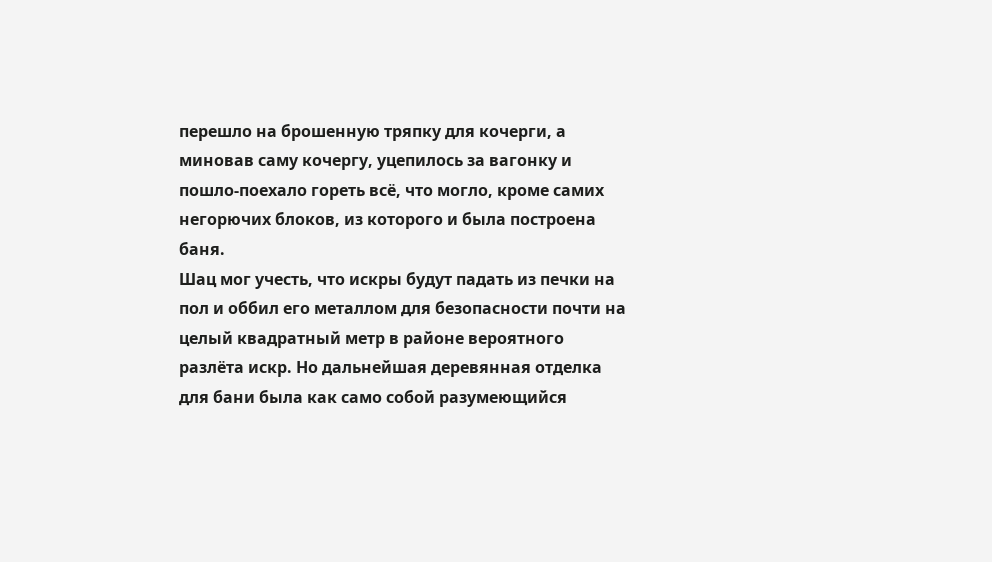перешло на брошенную тряпку для кочерги, а миновав саму кочергу, уцепилось за вагонку и пошло-поехало гореть всё, что могло, кроме самих негорючих блоков, из которого и была построена баня.
Шац мог учесть, что искры будут падать из печки на пол и оббил его металлом для безопасности почти на целый квадратный метр в районе вероятного разлёта искр. Но дальнейшая деревянная отделка для бани была как само собой разумеющийся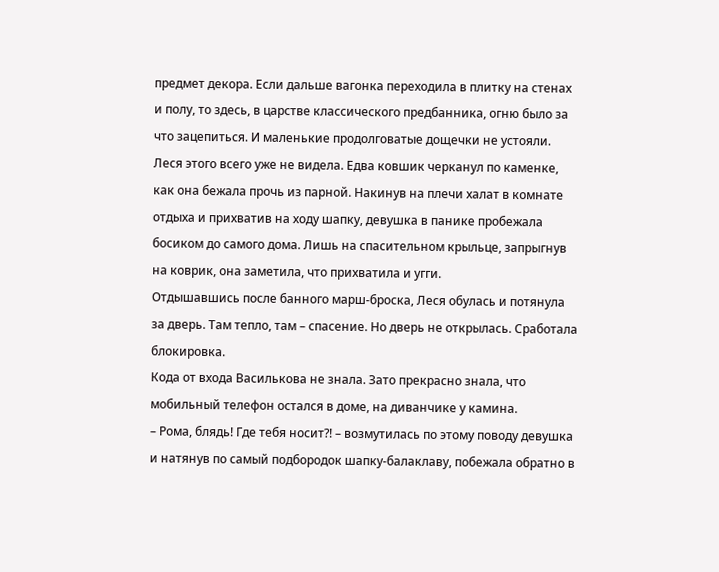предмет декора. Если дальше вагонка переходила в плитку на стенах и полу, то здесь, в царстве классического предбанника, огню было за что зацепиться. И маленькие продолговатые дощечки не устояли.
Леся этого всего уже не видела. Едва ковшик черканул по каменке, как она бежала прочь из парной. Накинув на плечи халат в комнате отдыха и прихватив на ходу шапку, девушка в панике пробежала босиком до самого дома. Лишь на спасительном крыльце, запрыгнув на коврик, она заметила, что прихватила и угги.
Отдышавшись после банного марш-броска, Леся обулась и потянула за дверь. Там тепло, там – спасение. Но дверь не открылась. Сработала блокировка.
Кода от входа Василькова не знала. Зато прекрасно знала, что мобильный телефон остался в доме, на диванчике у камина.
– Рома, блядь! Где тебя носит?! – возмутилась по этому поводу девушка и натянув по самый подбородок шапку-балаклаву, побежала обратно в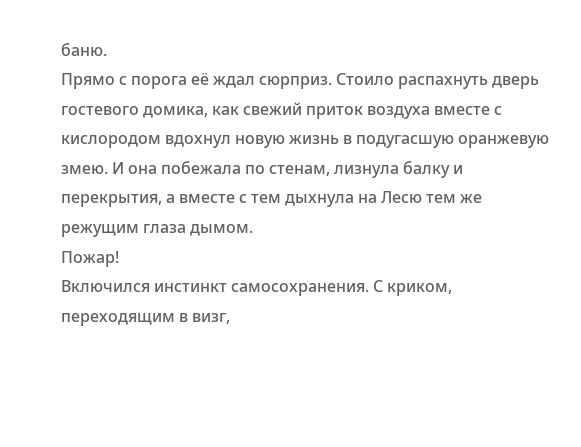баню.
Прямо с порога её ждал сюрприз. Стоило распахнуть дверь гостевого домика, как свежий приток воздуха вместе с кислородом вдохнул новую жизнь в подугасшую оранжевую змею. И она побежала по стенам, лизнула балку и перекрытия, а вместе с тем дыхнула на Лесю тем же режущим глаза дымом.
Пожар!
Включился инстинкт самосохранения. С криком, переходящим в визг,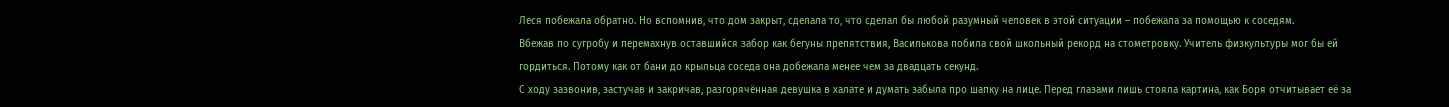Леся побежала обратно. Но вспомнив, что дом закрыт, сделала то, что сделал бы любой разумный человек в этой ситуации – побежала за помощью к соседям.
Вбежав по сугробу и перемахнув оставшийся забор как бегуны препятствия, Василькова побила свой школьный рекорд на стометровку. Учитель физкультуры мог бы ей гордиться. Потому как от бани до крыльца соседа она добежала менее чем за двадцать секунд.
С ходу зазвонив, застучав и закричав, разгорячённая девушка в халате и думать забыла про шапку на лице. Перед глазами лишь стояла картина, как Боря отчитывает её за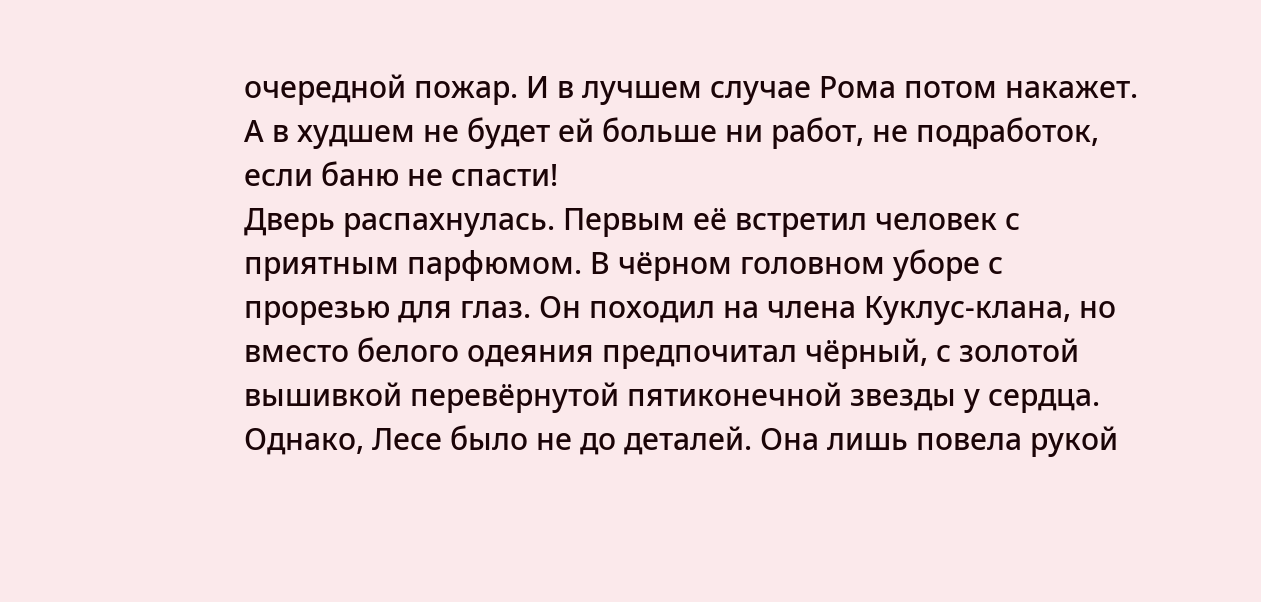очередной пожар. И в лучшем случае Рома потом накажет. А в худшем не будет ей больше ни работ, не подработок, если баню не спасти!
Дверь распахнулась. Первым её встретил человек с приятным парфюмом. В чёрном головном уборе с прорезью для глаз. Он походил на члена Куклус-клана, но вместо белого одеяния предпочитал чёрный, с золотой вышивкой перевёрнутой пятиконечной звезды у сердца.
Однако, Лесе было не до деталей. Она лишь повела рукой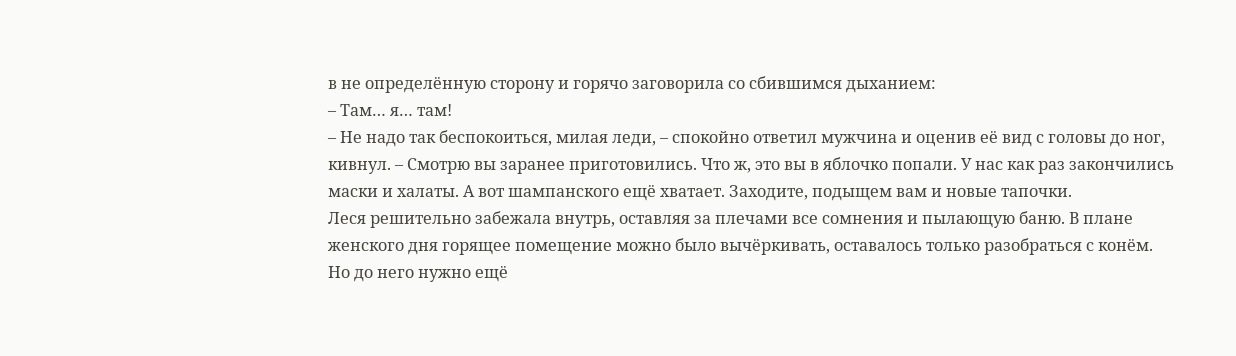в не определённую сторону и горячо заговорила со сбившимся дыханием:
– Там… я… там!
– Не надо так беспокоиться, милая леди, – спокойно ответил мужчина и оценив её вид с головы до ног, кивнул. – Смотрю вы заранее приготовились. Что ж, это вы в яблочко попали. У нас как раз закончились маски и халаты. А вот шампанского ещё хватает. Заходите, подыщем вам и новые тапочки.
Леся решительно забежала внутрь, оставляя за плечами все сомнения и пылающую баню. В плане женского дня горящее помещение можно было вычёркивать, оставалось только разобраться с конём. Но до него нужно ещё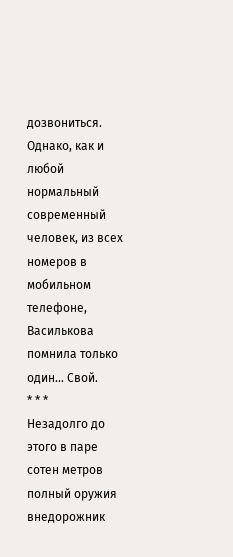дозвониться.
Однако, как и любой нормальный современный человек, из всех номеров в мобильном телефоне, Василькова помнила только один… Свой.
* * *
Незадолго до этого в паре сотен метров полный оружия внедорожник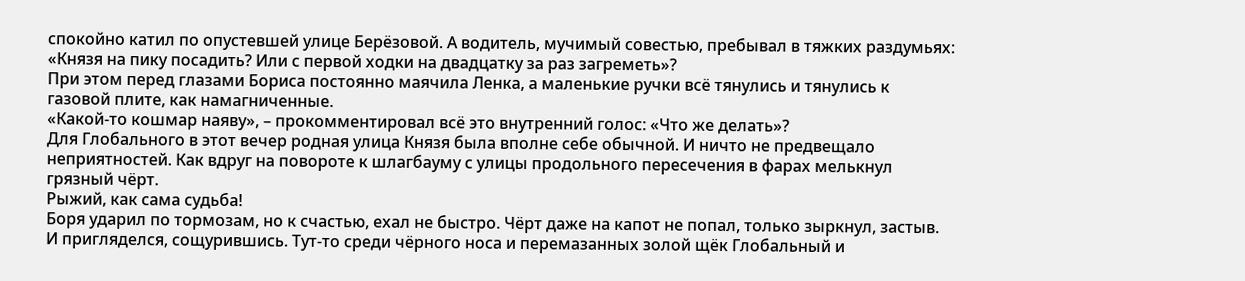спокойно катил по опустевшей улице Берёзовой. А водитель, мучимый совестью, пребывал в тяжких раздумьях:
«Князя на пику посадить? Или с первой ходки на двадцатку за раз загреметь»?
При этом перед глазами Бориса постоянно маячила Ленка, а маленькие ручки всё тянулись и тянулись к газовой плите, как намагниченные.
«Какой-то кошмар наяву», – прокомментировал всё это внутренний голос: «Что же делать»?
Для Глобального в этот вечер родная улица Князя была вполне себе обычной. И ничто не предвещало неприятностей. Как вдруг на повороте к шлагбауму с улицы продольного пересечения в фарах мелькнул грязный чёрт.
Рыжий, как сама судьба!
Боря ударил по тормозам, но к счастью, ехал не быстро. Чёрт даже на капот не попал, только зыркнул, застыв. И пригляделся, сощурившись. Тут-то среди чёрного носа и перемазанных золой щёк Глобальный и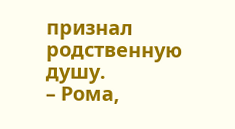признал родственную душу.
– Рома,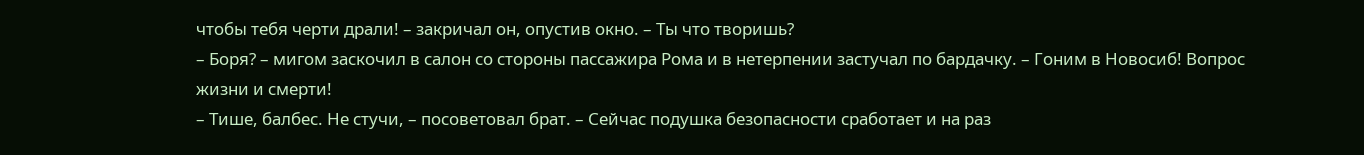чтобы тебя черти драли! – закричал он, опустив окно. – Ты что творишь?
– Боря? – мигом заскочил в салон со стороны пассажира Рома и в нетерпении застучал по бардачку. – Гоним в Новосиб! Вопрос жизни и смерти!
– Тише, балбес. Не стучи, – посоветовал брат. – Сейчас подушка безопасности сработает и на раз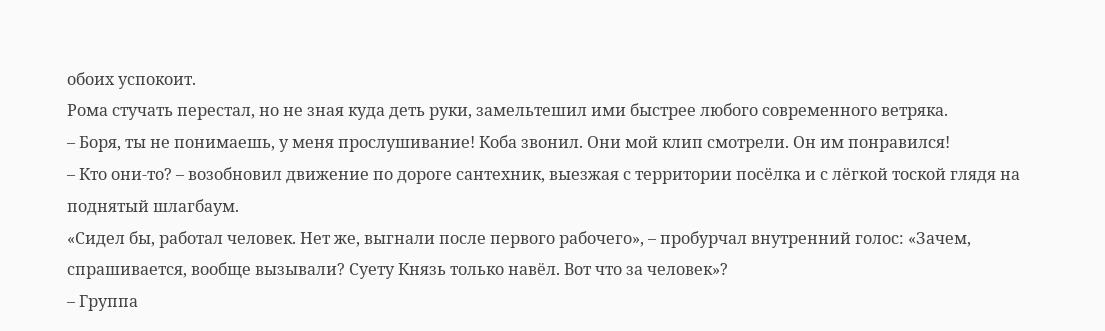обоих успокоит.
Рома стучать перестал, но не зная куда деть руки, замельтешил ими быстрее любого современного ветряка.
– Боря, ты не понимаешь, у меня прослушивание! Коба звонил. Они мой клип смотрели. Он им понравился!
– Кто они-то? – возобновил движение по дороге сантехник, выезжая с территории посёлка и с лёгкой тоской глядя на поднятый шлагбаум.
«Сидел бы, работал человек. Нет же, выгнали после первого рабочего», – пробурчал внутренний голос: «Зачем, спрашивается, вообще вызывали? Суету Князь только навёл. Вот что за человек»?
– Группа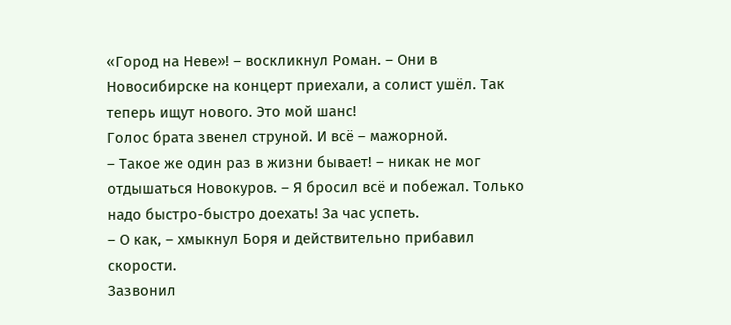«Город на Неве»! – воскликнул Роман. – Они в Новосибирске на концерт приехали, а солист ушёл. Так теперь ищут нового. Это мой шанс!
Голос брата звенел струной. И всё – мажорной.
– Такое же один раз в жизни бывает! – никак не мог отдышаться Новокуров. – Я бросил всё и побежал. Только надо быстро-быстро доехать! За час успеть.
– О как, – хмыкнул Боря и действительно прибавил скорости.
Зазвонил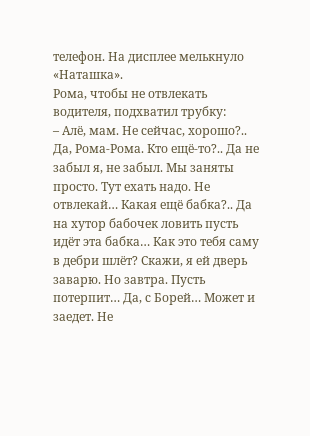телефон. На дисплее мелькнуло «Наташка».
Рома, чтобы не отвлекать водителя, подхватил трубку:
– Алё, мам. Не сейчас, хорошо?.. Да, Рома-Рома. Кто ещё-то?.. Да не забыл я, не забыл. Мы заняты просто. Тут ехать надо. Не отвлекай… Какая ещё бабка?.. Да на хутор бабочек ловить пусть идёт эта бабка… Как это тебя саму в дебри шлёт? Скажи, я ей дверь заварю. Но завтра. Пусть потерпит… Да, с Борей… Может и заедет. Не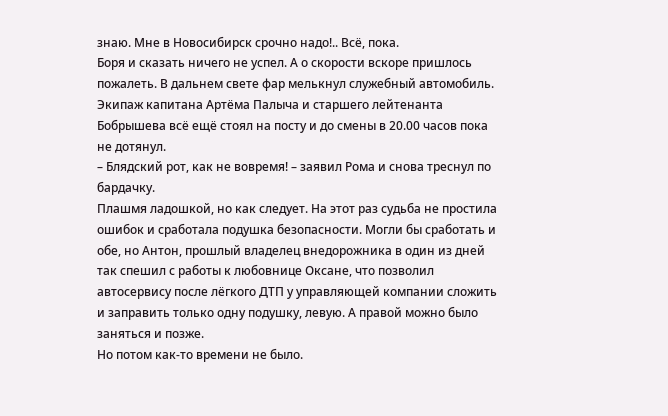знаю. Мне в Новосибирск срочно надо!.. Всё, пока.
Боря и сказать ничего не успел. А о скорости вскоре пришлось пожалеть. В дальнем свете фар мелькнул служебный автомобиль. Экипаж капитана Артёма Палыча и старшего лейтенанта Бобрышева всё ещё стоял на посту и до смены в 20.00 часов пока не дотянул.
– Блядский рот, как не вовремя! – заявил Рома и снова треснул по бардачку.
Плашмя ладошкой, но как следует. На этот раз судьба не простила ошибок и сработала подушка безопасности. Могли бы сработать и обе, но Антон, прошлый владелец внедорожника в один из дней так спешил с работы к любовнице Оксане, что позволил автосервису после лёгкого ДТП у управляющей компании сложить и заправить только одну подушку, левую. А правой можно было заняться и позже.
Но потом как-то времени не было.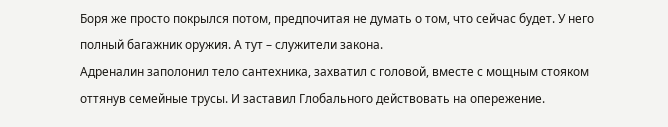Боря же просто покрылся потом, предпочитая не думать о том, что сейчас будет. У него полный багажник оружия. А тут – служители закона.
Адреналин заполонил тело сантехника, захватил с головой, вместе с мощным стояком оттянув семейные трусы. И заставил Глобального действовать на опережение.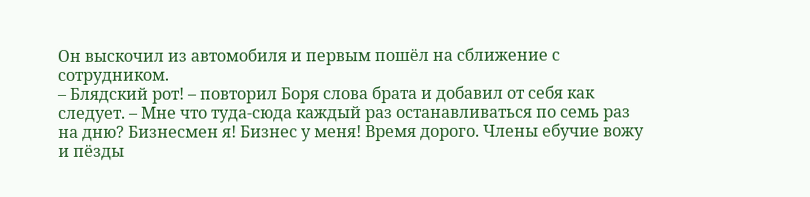Он выскочил из автомобиля и первым пошёл на сближение с сотрудником.
– Блядский рот! – повторил Боря слова брата и добавил от себя как следует. – Мне что туда-сюда каждый раз останавливаться по семь раз на дню? Бизнесмен я! Бизнес у меня! Время дорого. Члены ебучие вожу и пёзды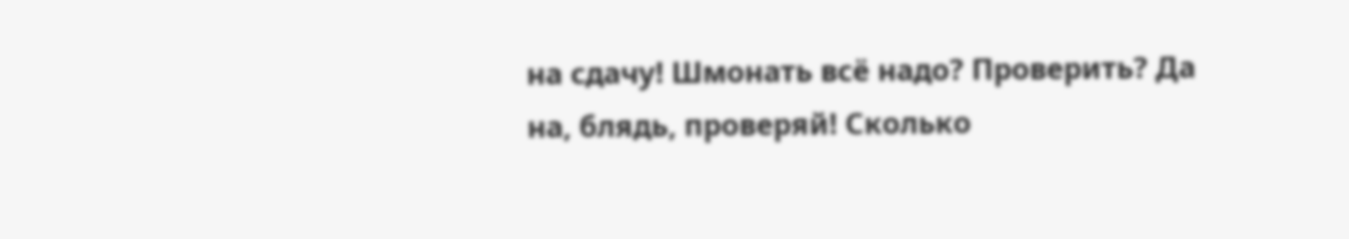на сдачу! Шмонать всё надо? Проверить? Да на, блядь, проверяй! Сколько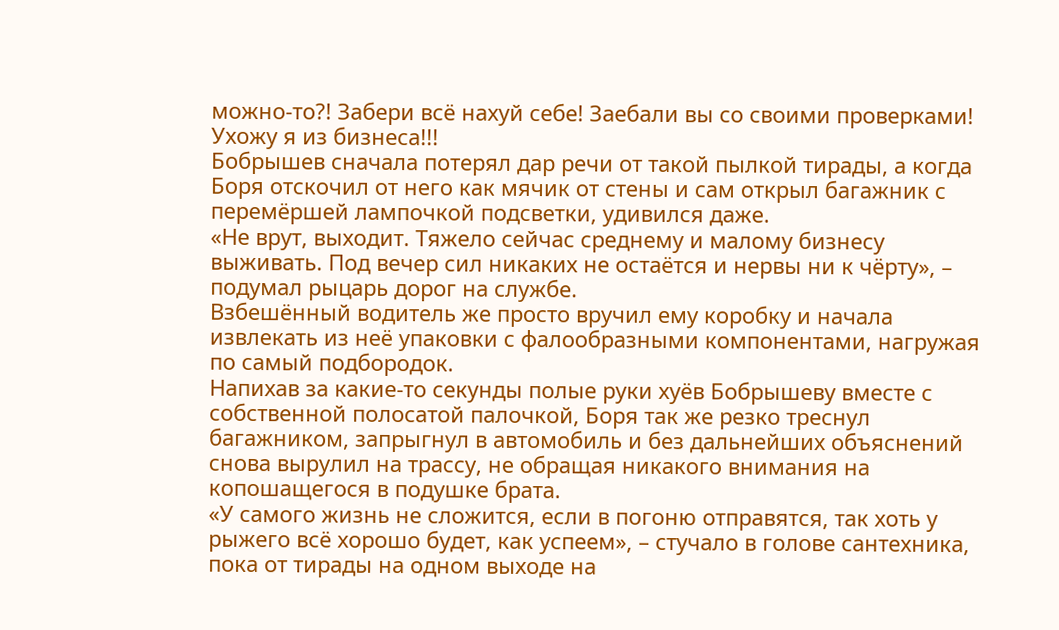можно-то?! Забери всё нахуй себе! Заебали вы со своими проверками! Ухожу я из бизнеса!!!
Бобрышев сначала потерял дар речи от такой пылкой тирады, а когда Боря отскочил от него как мячик от стены и сам открыл багажник с перемёршей лампочкой подсветки, удивился даже.
«Не врут, выходит. Тяжело сейчас среднему и малому бизнесу выживать. Под вечер сил никаких не остаётся и нервы ни к чёрту», – подумал рыцарь дорог на службе.
Взбешённый водитель же просто вручил ему коробку и начала извлекать из неё упаковки с фалообразными компонентами, нагружая по самый подбородок.
Напихав за какие-то секунды полые руки хуёв Бобрышеву вместе с собственной полосатой палочкой, Боря так же резко треснул багажником, запрыгнул в автомобиль и без дальнейших объяснений снова вырулил на трассу, не обращая никакого внимания на копошащегося в подушке брата.
«У самого жизнь не сложится, если в погоню отправятся, так хоть у рыжего всё хорошо будет, как успеем», – стучало в голове сантехника, пока от тирады на одном выходе на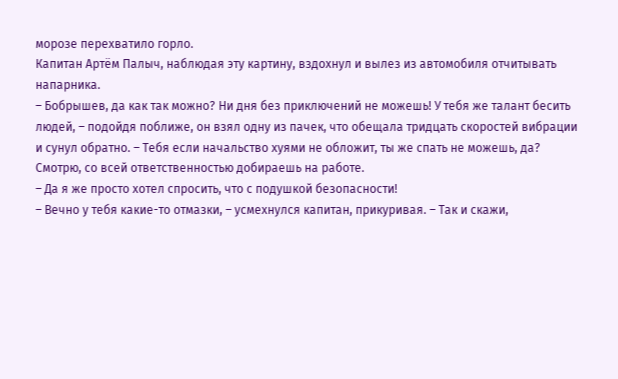морозе перехватило горло.
Капитан Артём Палыч, наблюдая эту картину, вздохнул и вылез из автомобиля отчитывать напарника.
– Бобрышев, да как так можно? Ни дня без приключений не можешь! У тебя же талант бесить людей, – подойдя поближе, он взял одну из пачек, что обещала тридцать скоростей вибрации и сунул обратно. – Тебя если начальство хуями не обложит, ты же спать не можешь, да? Смотрю, со всей ответственностью добираешь на работе.
– Да я же просто хотел спросить, что с подушкой безопасности!
– Вечно у тебя какие-то отмазки, – усмехнулся капитан, прикуривая. – Так и скажи,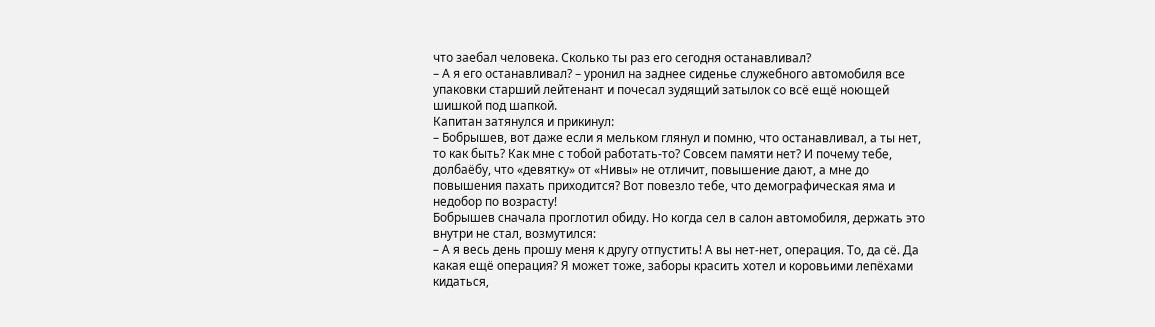что заебал человека. Сколько ты раз его сегодня останавливал?
– А я его останавливал? – уронил на заднее сиденье служебного автомобиля все упаковки старший лейтенант и почесал зудящий затылок со всё ещё ноющей шишкой под шапкой.
Капитан затянулся и прикинул:
– Бобрышев, вот даже если я мельком глянул и помню, что останавливал, а ты нет, то как быть? Как мне с тобой работать-то? Совсем памяти нет? И почему тебе, долбаёбу, что «девятку» от «Нивы» не отличит, повышение дают, а мне до повышения пахать приходится? Вот повезло тебе, что демографическая яма и недобор по возрасту!
Бобрышев сначала проглотил обиду. Но когда сел в салон автомобиля, держать это внутри не стал, возмутился:
– А я весь день прошу меня к другу отпустить! А вы нет-нет, операция. То, да сё. Да какая ещё операция? Я может тоже, заборы красить хотел и коровьими лепёхами кидаться,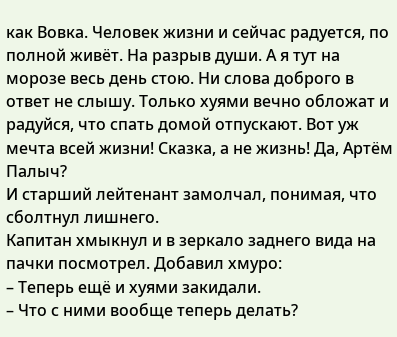как Вовка. Человек жизни и сейчас радуется, по полной живёт. На разрыв души. А я тут на морозе весь день стою. Ни слова доброго в ответ не слышу. Только хуями вечно обложат и радуйся, что спать домой отпускают. Вот уж мечта всей жизни! Сказка, а не жизнь! Да, Артём Палыч?
И старший лейтенант замолчал, понимая, что сболтнул лишнего.
Капитан хмыкнул и в зеркало заднего вида на пачки посмотрел. Добавил хмуро:
– Теперь ещё и хуями закидали.
– Что с ними вообще теперь делать?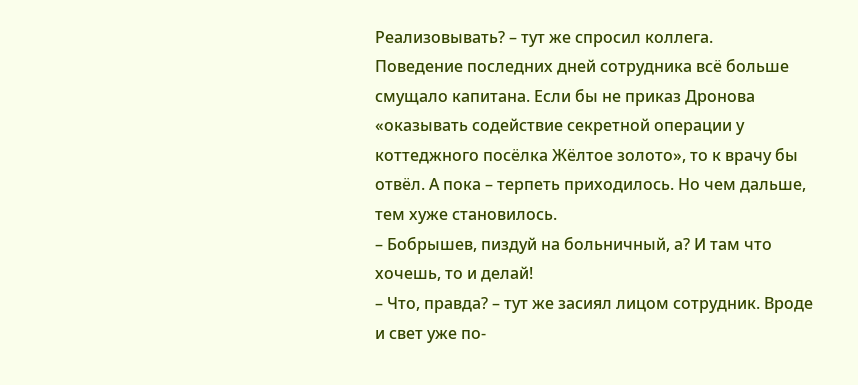Реализовывать? – тут же спросил коллега.
Поведение последних дней сотрудника всё больше смущало капитана. Если бы не приказ Дронова «оказывать содействие секретной операции у коттеджного посёлка Жёлтое золото», то к врачу бы отвёл. А пока – терпеть приходилось. Но чем дальше, тем хуже становилось.
– Бобрышев, пиздуй на больничный, а? И там что хочешь, то и делай!
– Что, правда? – тут же засиял лицом сотрудник. Вроде и свет уже по-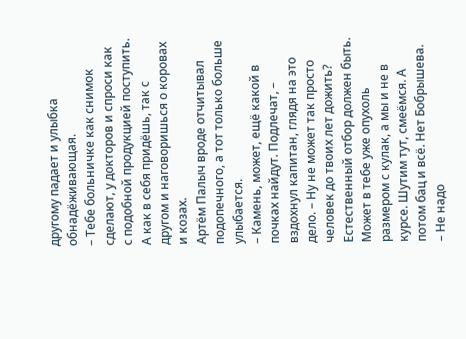другому падает и улыбка обнадёживающая.
– Тебе больничке как снимок сделают, у докторов и спроси как с подобной продукцией поступить. А как в себя придёшь, так с другом и наговоришься о коровах и козах.
Артём Палыч вроде отчитывал подопечного, а тот только больше улыбается.
– Камень, может, ещё какой в почках найдут. Подлечат, – вздохнул капитан, глядя на это дело. – Ну не может так просто человек до твоих лет дожить? Естественный отбор должен быть. Может в тебе уже опухоль размером с кулак, а мы и не в курсе. Шутим тут, смеёмся. А потом бац и всё. Нет Бобрышева.
– Не надо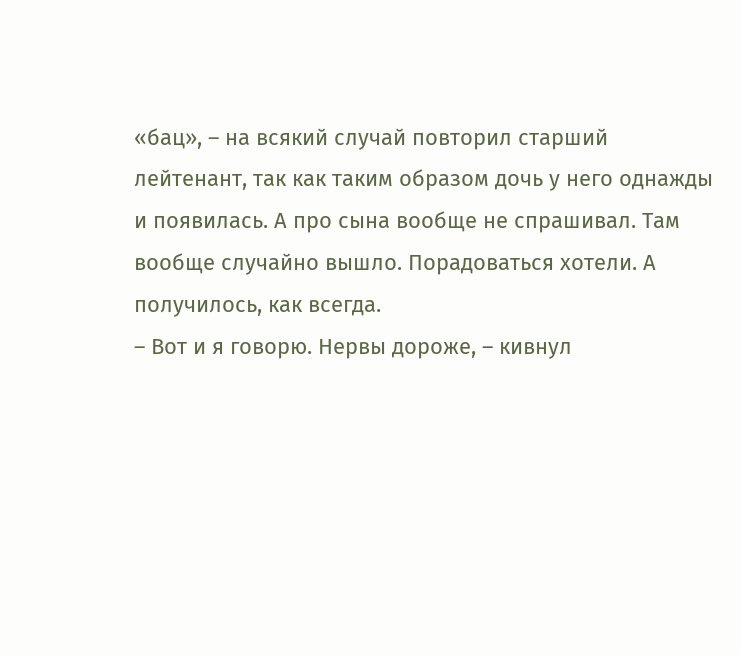«бац», – на всякий случай повторил старший лейтенант, так как таким образом дочь у него однажды и появилась. А про сына вообще не спрашивал. Там вообще случайно вышло. Порадоваться хотели. А получилось, как всегда.
– Вот и я говорю. Нервы дороже, – кивнул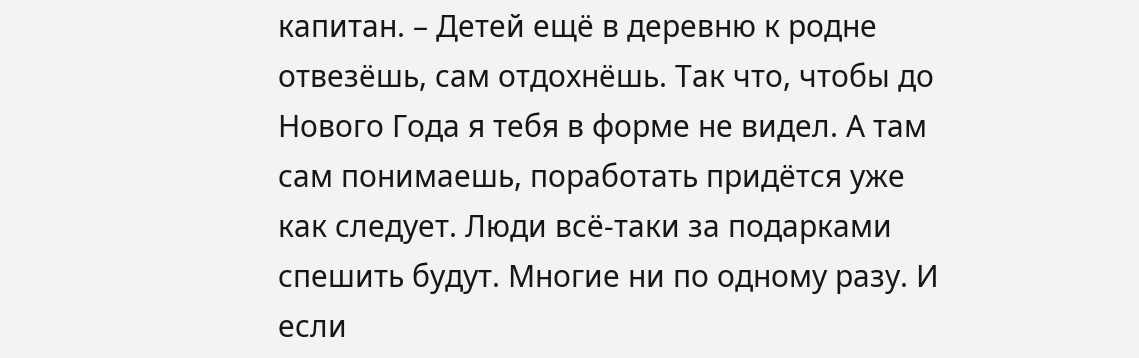капитан. – Детей ещё в деревню к родне отвезёшь, сам отдохнёшь. Так что, чтобы до Нового Года я тебя в форме не видел. А там сам понимаешь, поработать придётся уже как следует. Люди всё-таки за подарками спешить будут. Многие ни по одному разу. И если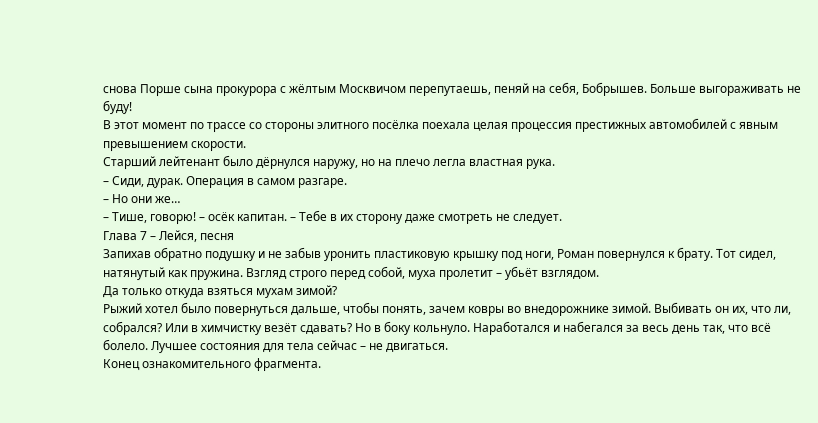снова Порше сына прокурора с жёлтым Москвичом перепутаешь, пеняй на себя, Бобрышев. Больше выгораживать не буду!
В этот момент по трассе со стороны элитного посёлка поехала целая процессия престижных автомобилей с явным превышением скорости.
Старший лейтенант было дёрнулся наружу, но на плечо легла властная рука.
– Сиди, дурак. Операция в самом разгаре.
– Но они же…
– Тише, говорю! – осёк капитан. – Тебе в их сторону даже смотреть не следует.
Глава 7 – Лейся, песня
Запихав обратно подушку и не забыв уронить пластиковую крышку под ноги, Роман повернулся к брату. Тот сидел, натянутый как пружина. Взгляд строго перед собой, муха пролетит – убьёт взглядом.
Да только откуда взяться мухам зимой?
Рыжий хотел было повернуться дальше, чтобы понять, зачем ковры во внедорожнике зимой. Выбивать он их, что ли, собрался? Или в химчистку везёт сдавать? Но в боку кольнуло. Наработался и набегался за весь день так, что всё болело. Лучшее состояния для тела сейчас – не двигаться.
Конец ознакомительного фрагмента.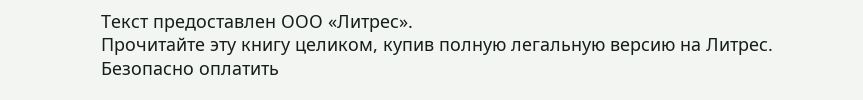Текст предоставлен ООО «Литрес».
Прочитайте эту книгу целиком, купив полную легальную версию на Литрес.
Безопасно оплатить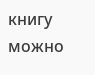книгу можно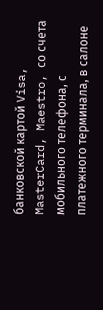банковской картой Visa, MasterCard, Maestro, со счета мобильного телефона, с платежного терминала, в салоне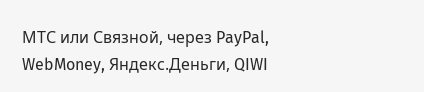МТС или Связной, через PayPal, WebMoney, Яндекс.Деньги, QIWI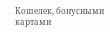Кошелек, бонусными картами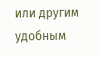или другим удобным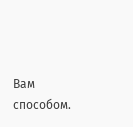Вам способом.